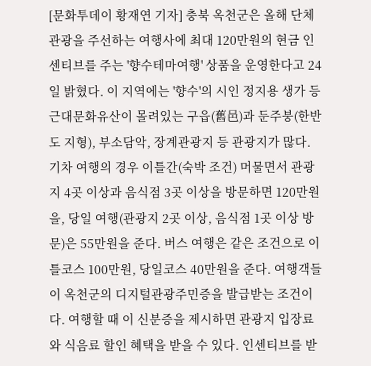[문화투데이 황재연 기자] 충북 옥천군은 올해 단체관광을 주선하는 여행사에 최대 120만원의 현금 인센티브를 주는 '향수테마여행' 상품을 운영한다고 24일 밝혔다. 이 지역에는 '향수'의 시인 정지용 생가 등 근대문화유산이 몰려있는 구읍(舊邑)과 둔주붕(한반도 지형), 부소담악, 장계관광지 등 관광지가 많다. 기차 여행의 경우 이틀간(숙박 조건) 머물면서 관광지 4곳 이상과 음식점 3곳 이상을 방문하면 120만원을, 당일 여행(관광지 2곳 이상, 음식점 1곳 이상 방문)은 55만원을 준다. 버스 여행은 같은 조건으로 이틀코스 100만원, 당일코스 40만원을 준다. 여행객들이 옥천군의 디지털관광주민증을 발급받는 조건이다. 여행할 때 이 신분증을 제시하면 관광지 입장료와 식음료 할인 혜택을 받을 수 있다. 인센티브를 받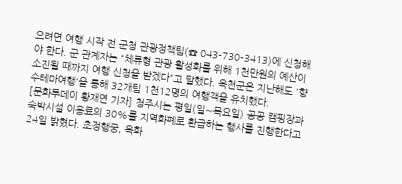으려면 여행 시작 전 군청 관광정책팀(☎ 043-730-3413)에 신청해야 한다. 군 관계자는 "체류형 관광 활성화를 위해 1천만원의 예산이 소진될 때까지 여행 신청을 받겠다"고 말했다. 옥천군은 지난해도 '향수테마여행'을 통해 32개팀 1천12명의 여행객을 유치했다.
[문화투데이 황재연 기자] 청주시는 평일(일∼목요일) 공공 캠핑장과 숙박시설 이용료의 30%를 지역화폐로 환급하는 행사를 진행한다고 24일 밝혔다. 초정행궁, 옥화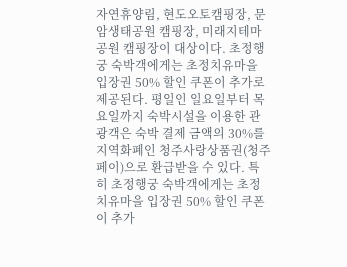자연휴양림, 현도오토캠핑장, 문암생태공원 캠핑장, 미래지테마공원 캠핑장이 대상이다. 초정행궁 숙박객에게는 초정치유마을 입장권 50% 할인 쿠폰이 추가로 제공된다. 평일인 일요일부터 목요일까지 숙박시설을 이용한 관광객은 숙박 결제 금액의 30%를 지역화폐인 청주사랑상품권(청주페이)으로 환급받을 수 있다. 특히 초정행궁 숙박객에게는 초정치유마을 입장권 50% 할인 쿠폰이 추가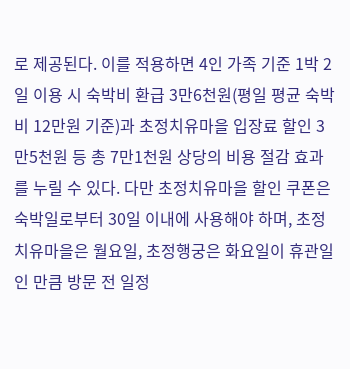로 제공된다. 이를 적용하면 4인 가족 기준 1박 2일 이용 시 숙박비 환급 3만6천원(평일 평균 숙박비 12만원 기준)과 초정치유마을 입장료 할인 3만5천원 등 총 7만1천원 상당의 비용 절감 효과를 누릴 수 있다. 다만 초정치유마을 할인 쿠폰은 숙박일로부터 30일 이내에 사용해야 하며, 초정치유마을은 월요일, 초정행궁은 화요일이 휴관일인 만큼 방문 전 일정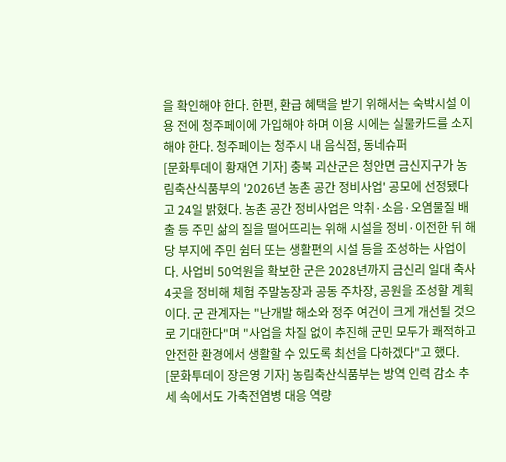을 확인해야 한다. 한편, 환급 혜택을 받기 위해서는 숙박시설 이용 전에 청주페이에 가입해야 하며 이용 시에는 실물카드를 소지해야 한다. 청주페이는 청주시 내 음식점, 동네슈퍼
[문화투데이 황재연 기자] 충북 괴산군은 청안면 금신지구가 농림축산식품부의 '2026년 농촌 공간 정비사업' 공모에 선정됐다고 24일 밝혔다. 농촌 공간 정비사업은 악취·소음·오염물질 배출 등 주민 삶의 질을 떨어뜨리는 위해 시설을 정비·이전한 뒤 해당 부지에 주민 쉼터 또는 생활편의 시설 등을 조성하는 사업이다. 사업비 50억원을 확보한 군은 2028년까지 금신리 일대 축사 4곳을 정비해 체험 주말농장과 공동 주차장, 공원을 조성할 계획이다. 군 관계자는 "난개발 해소와 정주 여건이 크게 개선될 것으로 기대한다"며 "사업을 차질 없이 추진해 군민 모두가 쾌적하고 안전한 환경에서 생활할 수 있도록 최선을 다하겠다"고 했다.
[문화투데이 장은영 기자] 농림축산식품부는 방역 인력 감소 추세 속에서도 가축전염병 대응 역량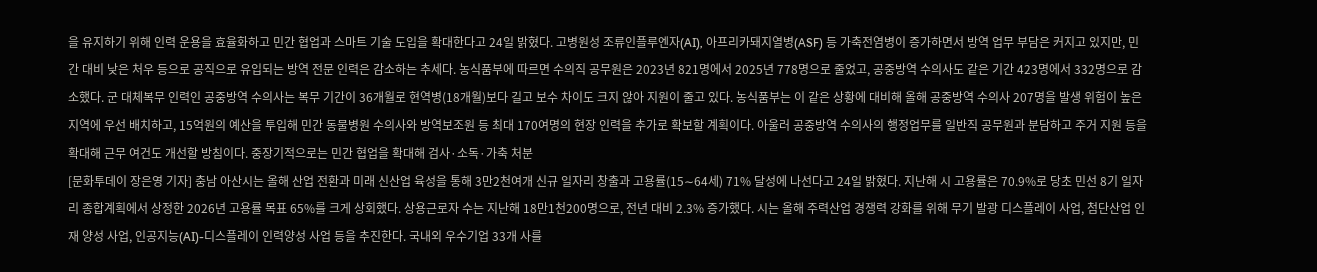을 유지하기 위해 인력 운용을 효율화하고 민간 협업과 스마트 기술 도입을 확대한다고 24일 밝혔다. 고병원성 조류인플루엔자(AI), 아프리카돼지열병(ASF) 등 가축전염병이 증가하면서 방역 업무 부담은 커지고 있지만, 민간 대비 낮은 처우 등으로 공직으로 유입되는 방역 전문 인력은 감소하는 추세다. 농식품부에 따르면 수의직 공무원은 2023년 821명에서 2025년 778명으로 줄었고, 공중방역 수의사도 같은 기간 423명에서 332명으로 감소했다. 군 대체복무 인력인 공중방역 수의사는 복무 기간이 36개월로 현역병(18개월)보다 길고 보수 차이도 크지 않아 지원이 줄고 있다. 농식품부는 이 같은 상황에 대비해 올해 공중방역 수의사 207명을 발생 위험이 높은 지역에 우선 배치하고, 15억원의 예산을 투입해 민간 동물병원 수의사와 방역보조원 등 최대 170여명의 현장 인력을 추가로 확보할 계획이다. 아울러 공중방역 수의사의 행정업무를 일반직 공무원과 분담하고 주거 지원 등을 확대해 근무 여건도 개선할 방침이다. 중장기적으로는 민간 협업을 확대해 검사·소독·가축 처분
[문화투데이 장은영 기자] 충남 아산시는 올해 산업 전환과 미래 신산업 육성을 통해 3만2천여개 신규 일자리 창출과 고용률(15∼64세) 71% 달성에 나선다고 24일 밝혔다. 지난해 시 고용률은 70.9%로 당초 민선 8기 일자리 종합계획에서 상정한 2026년 고용률 목표 65%를 크게 상회했다. 상용근로자 수는 지난해 18만1천200명으로, 전년 대비 2.3% 증가했다. 시는 올해 주력산업 경쟁력 강화를 위해 무기 발광 디스플레이 사업, 첨단산업 인재 양성 사업, 인공지능(AI)-디스플레이 인력양성 사업 등을 추진한다. 국내외 우수기업 33개 사를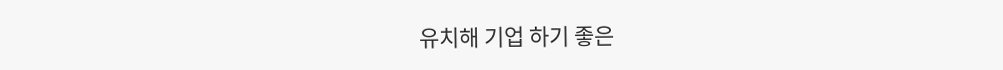유치해 기업 하기 좋은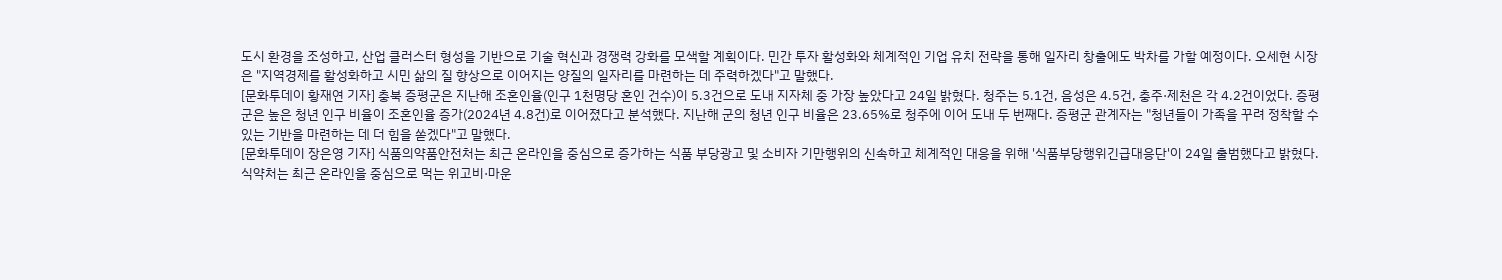도시 환경을 조성하고, 산업 클러스터 형성을 기반으로 기술 혁신과 경쟁력 강화를 모색할 계획이다. 민간 투자 활성화와 체계적인 기업 유치 전략을 통해 일자리 창출에도 박차를 가할 예정이다. 오세현 시장은 "지역경제를 활성화하고 시민 삶의 질 향상으로 이어지는 양질의 일자리를 마련하는 데 주력하겠다"고 말했다.
[문화투데이 황재연 기자] 충북 증평군은 지난해 조혼인율(인구 1천명당 혼인 건수)이 5.3건으로 도내 지자체 중 가장 높았다고 24일 밝혔다. 청주는 5.1건, 음성은 4.5건, 충주·제천은 각 4.2건이었다. 증평군은 높은 청년 인구 비율이 조혼인율 증가(2024년 4.8건)로 이어졌다고 분석했다. 지난해 군의 청년 인구 비율은 23.65%로 청주에 이어 도내 두 번째다. 증평군 관계자는 "청년들이 가족을 꾸려 정착할 수 있는 기반을 마련하는 데 더 힘을 쏟겠다"고 말했다.
[문화투데이 장은영 기자] 식품의약품안전처는 최근 온라인을 중심으로 증가하는 식품 부당광고 및 소비자 기만행위의 신속하고 체계적인 대응을 위해 '식품부당행위긴급대응단'이 24일 출범했다고 밝혔다. 식약처는 최근 온라인을 중심으로 먹는 위고비·마운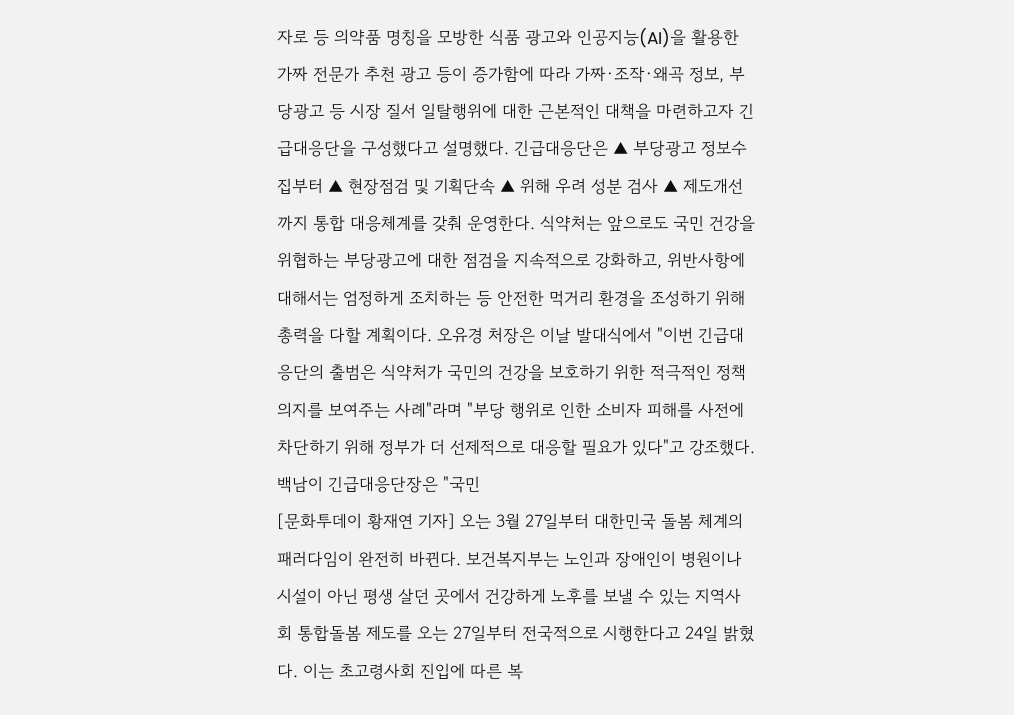자로 등 의약품 명칭을 모방한 식품 광고와 인공지능(AI)을 활용한 가짜 전문가 추천 광고 등이 증가함에 따라 가짜·조작·왜곡 정보, 부당광고 등 시장 질서 일탈행위에 대한 근본적인 대책을 마련하고자 긴급대응단을 구성했다고 설명했다. 긴급대응단은 ▲ 부당광고 정보수집부터 ▲ 현장점검 및 기획단속 ▲ 위해 우려 성분 검사 ▲ 제도개선까지 통합 대응체계를 갖춰 운영한다. 식약처는 앞으로도 국민 건강을 위협하는 부당광고에 대한 점검을 지속적으로 강화하고, 위반사항에 대해서는 엄정하게 조치하는 등 안전한 먹거리 환경을 조성하기 위해 총력을 다할 계획이다. 오유경 처장은 이날 발대식에서 "이번 긴급대응단의 출범은 식약처가 국민의 건강을 보호하기 위한 적극적인 정책 의지를 보여주는 사례"라며 "부당 행위로 인한 소비자 피해를 사전에 차단하기 위해 정부가 더 선제적으로 대응할 필요가 있다"고 강조했다. 백남이 긴급대응단장은 "국민
[문화투데이 황재연 기자] 오는 3월 27일부터 대한민국 돌봄 체계의 패러다임이 완전히 바뀐다. 보건복지부는 노인과 장애인이 병원이나 시설이 아닌 평생 살던 곳에서 건강하게 노후를 보낼 수 있는 지역사회 통합돌봄 제도를 오는 27일부터 전국적으로 시행한다고 24일 밝혔다. 이는 초고령사회 진입에 따른 복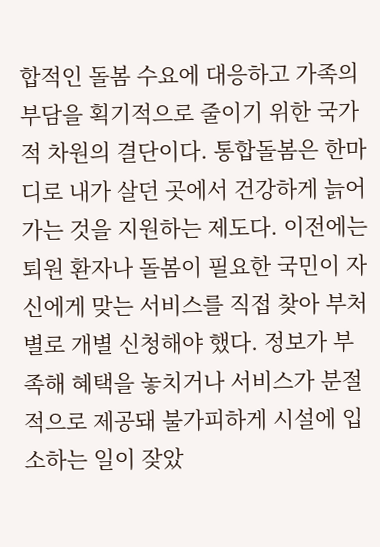합적인 돌봄 수요에 대응하고 가족의 부담을 획기적으로 줄이기 위한 국가적 차원의 결단이다. 통합돌봄은 한마디로 내가 살던 곳에서 건강하게 늙어가는 것을 지원하는 제도다. 이전에는 퇴원 환자나 돌봄이 필요한 국민이 자신에게 맞는 서비스를 직접 찾아 부처별로 개별 신청해야 했다. 정보가 부족해 혜택을 놓치거나 서비스가 분절적으로 제공돼 불가피하게 시설에 입소하는 일이 잦았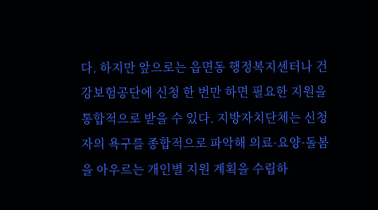다. 하지만 앞으로는 읍면동 행정복지센터나 건강보험공단에 신청 한 번만 하면 필요한 지원을 통합적으로 받을 수 있다. 지방자치단체는 신청자의 욕구를 종합적으로 파악해 의료·요양·돌봄을 아우르는 개인별 지원 계획을 수립하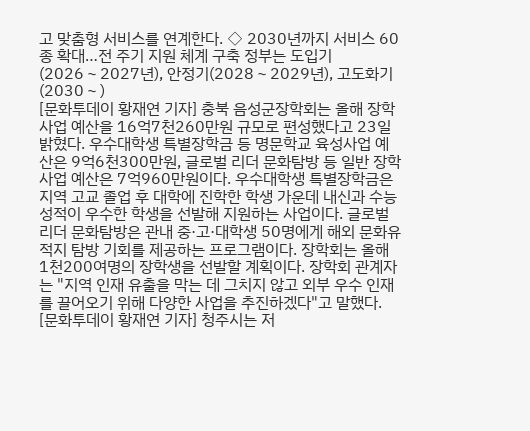고 맞춤형 서비스를 연계한다. ◇ 2030년까지 서비스 60종 확대…전 주기 지원 체계 구축 정부는 도입기(2026∼2027년), 안정기(2028∼2029년), 고도화기(2030∼)
[문화투데이 황재연 기자] 충북 음성군장학회는 올해 장학사업 예산을 16억7천260만원 규모로 편성했다고 23일 밝혔다. 우수대학생 특별장학금 등 명문학교 육성사업 예산은 9억6천300만원, 글로벌 리더 문화탐방 등 일반 장학사업 예산은 7억960만원이다. 우수대학생 특별장학금은 지역 고교 졸업 후 대학에 진학한 학생 가운데 내신과 수능 성적이 우수한 학생을 선발해 지원하는 사업이다. 글로벌 리더 문화탐방은 관내 중·고·대학생 50명에게 해외 문화유적지 탐방 기회를 제공하는 프로그램이다. 장학회는 올해 1천200여명의 장학생을 선발할 계획이다. 장학회 관계자는 "지역 인재 유출을 막는 데 그치지 않고 외부 우수 인재를 끌어오기 위해 다양한 사업을 추진하겠다"고 말했다.
[문화투데이 황재연 기자] 청주시는 저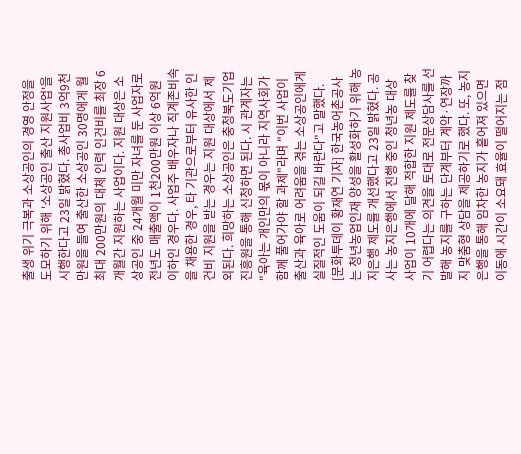출생 위기 극복과 소상공인의 경영 안정을 도모하기 위해 '소상공인 출산 지원사업'을 시행한다고 23일 밝혔다. 총사업비 3억9천만원을 들여 출산한 소상공인 30명에게 월 최대 200만원의 대체 인력 인건비를 최장 6개월간 지원하는 사업이다. 지원 대상은 소상공인 중 24개월 미만 자녀를 둔 사업자로 전년도 매출액이 1천200만원 이상 6억원 이하인 경우다. 사업주 배우자나 직계존비속을 채용한 경우, 타 기관으로부터 유사한 인건비 지원을 받는 경우는 지원 대상에서 제외된다. 희망하는 소상공인은 충청북도기업진흥원을 통해 신청하면 된다. 시 관계자는 "육아는 개인만의 몫이 아니라 지역사회가 함께 풀어가야 할 과제"라며 "이번 사업이 출산과 육아로 어려움을 겪는 소상공인에게 실질적인 도움이 되길 바란다"고 말했다.
[문화투데이 황재연 기자] 한국농어촌공사는 청년농업인재 양성을 활성화하기 위해 농지은행 제도를 개선했다고 23일 밝혔다. 공사는 농지은행에서 진행 중인 청년농 대상 사업이 10개에 달해 적합한 지원 제도를 찾기 어렵다는 의견을 토대로 전문상담사를 선발해 농지를 구하는 단계부터 계약·연장까지 맞춤형 상담을 제공하기로 했다. 또, 농지은행을 통해 임차한 농지가 흩어져 있으면 이동에 시간이 소요돼 효율이 떨어지는 점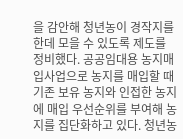을 감안해 청년농이 경작지를 한데 모을 수 있도록 제도를 정비했다. 공공임대용 농지매입사업으로 농지를 매입할 때 기존 보유 농지와 인접한 농지에 매입 우선순위를 부여해 농지를 집단화하고 있다. 청년농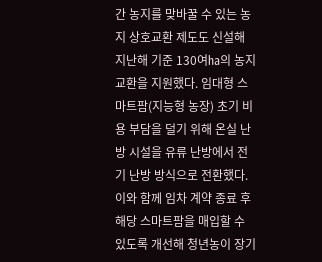간 농지를 맞바꿀 수 있는 농지 상호교환 제도도 신설해 지난해 기준 130여㏊의 농지 교환을 지원했다. 임대형 스마트팜(지능형 농장) 초기 비용 부담을 덜기 위해 온실 난방 시설을 유류 난방에서 전기 난방 방식으로 전환했다. 이와 함께 임차 계약 종료 후 해당 스마트팜을 매입할 수 있도록 개선해 청년농이 장기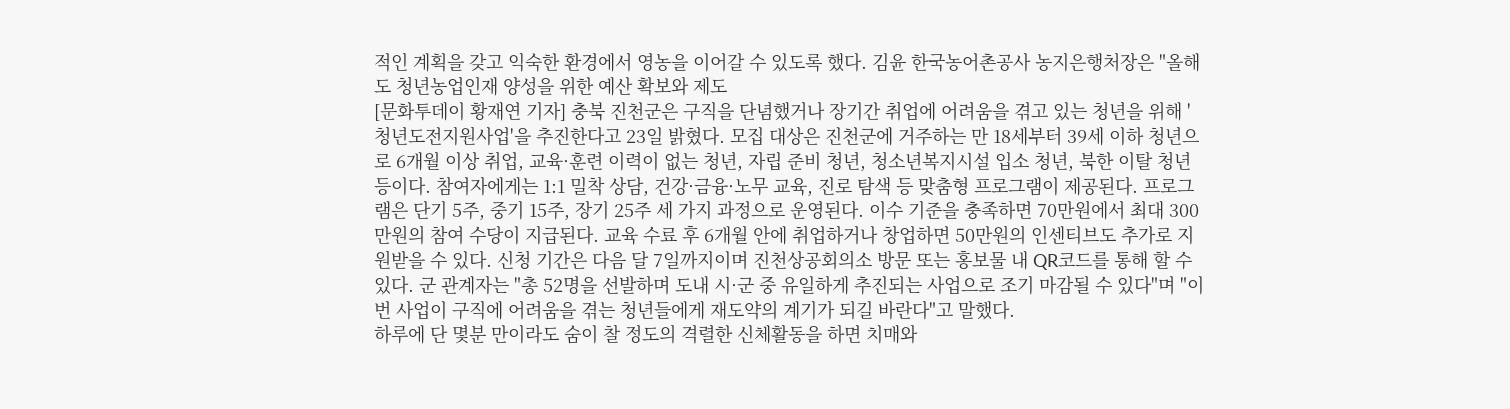적인 계획을 갖고 익숙한 환경에서 영농을 이어갈 수 있도록 했다. 김윤 한국농어촌공사 농지은행처장은 "올해도 청년농업인재 양성을 위한 예산 확보와 제도
[문화투데이 황재연 기자] 충북 진천군은 구직을 단념했거나 장기간 취업에 어려움을 겪고 있는 청년을 위해 '청년도전지원사업'을 추진한다고 23일 밝혔다. 모집 대상은 진천군에 거주하는 만 18세부터 39세 이하 청년으로 6개월 이상 취업, 교육·훈련 이력이 없는 청년, 자립 준비 청년, 청소년복지시설 입소 청년, 북한 이탈 청년 등이다. 참여자에게는 1:1 밀착 상담, 건강·금융·노무 교육, 진로 탐색 등 맞춤형 프로그램이 제공된다. 프로그램은 단기 5주, 중기 15주, 장기 25주 세 가지 과정으로 운영된다. 이수 기준을 충족하면 70만원에서 최대 300만원의 참여 수당이 지급된다. 교육 수료 후 6개월 안에 취업하거나 창업하면 50만원의 인센티브도 추가로 지원받을 수 있다. 신청 기간은 다음 달 7일까지이며 진천상공회의소 방문 또는 홍보물 내 QR코드를 통해 할 수 있다. 군 관계자는 "총 52명을 선발하며 도내 시·군 중 유일하게 추진되는 사업으로 조기 마감될 수 있다"며 "이번 사업이 구직에 어려움을 겪는 청년들에게 재도약의 계기가 되길 바란다"고 말했다.
하루에 단 몇분 만이라도 숨이 찰 정도의 격렬한 신체활동을 하면 치매와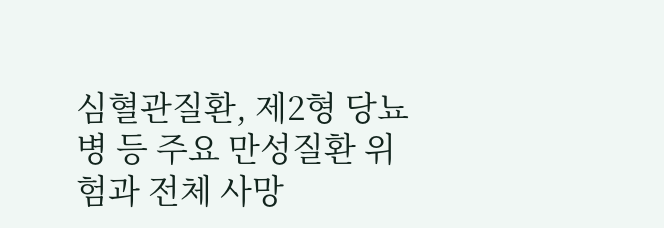심혈관질환, 제2형 당뇨병 등 주요 만성질환 위험과 전체 사망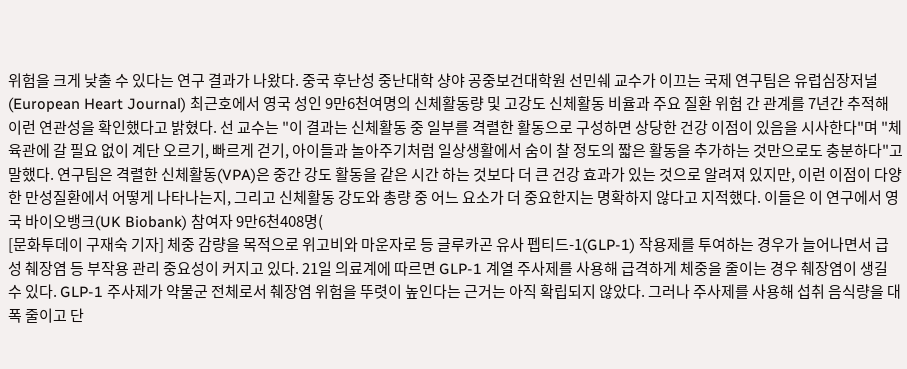위험을 크게 낮출 수 있다는 연구 결과가 나왔다. 중국 후난성 중난대학 샹야 공중보건대학원 선민쉐 교수가 이끄는 국제 연구팀은 유럽심장저널(European Heart Journal) 최근호에서 영국 성인 9만6천여명의 신체활동량 및 고강도 신체활동 비율과 주요 질환 위험 간 관계를 7년간 추적해 이런 연관성을 확인했다고 밝혔다. 선 교수는 "이 결과는 신체활동 중 일부를 격렬한 활동으로 구성하면 상당한 건강 이점이 있음을 시사한다"며 "체육관에 갈 필요 없이 계단 오르기, 빠르게 걷기, 아이들과 놀아주기처럼 일상생활에서 숨이 찰 정도의 짧은 활동을 추가하는 것만으로도 충분하다"고 말했다. 연구팀은 격렬한 신체활동(VPA)은 중간 강도 활동을 같은 시간 하는 것보다 더 큰 건강 효과가 있는 것으로 알려져 있지만, 이런 이점이 다양한 만성질환에서 어떻게 나타나는지, 그리고 신체활동 강도와 총량 중 어느 요소가 더 중요한지는 명확하지 않다고 지적했다. 이들은 이 연구에서 영국 바이오뱅크(UK Biobank) 참여자 9만6천408명(
[문화투데이 구재숙 기자] 체중 감량을 목적으로 위고비와 마운자로 등 글루카곤 유사 펩티드-1(GLP-1) 작용제를 투여하는 경우가 늘어나면서 급성 췌장염 등 부작용 관리 중요성이 커지고 있다. 21일 의료계에 따르면 GLP-1 계열 주사제를 사용해 급격하게 체중을 줄이는 경우 췌장염이 생길 수 있다. GLP-1 주사제가 약물군 전체로서 췌장염 위험을 뚜렷이 높인다는 근거는 아직 확립되지 않았다. 그러나 주사제를 사용해 섭취 음식량을 대폭 줄이고 단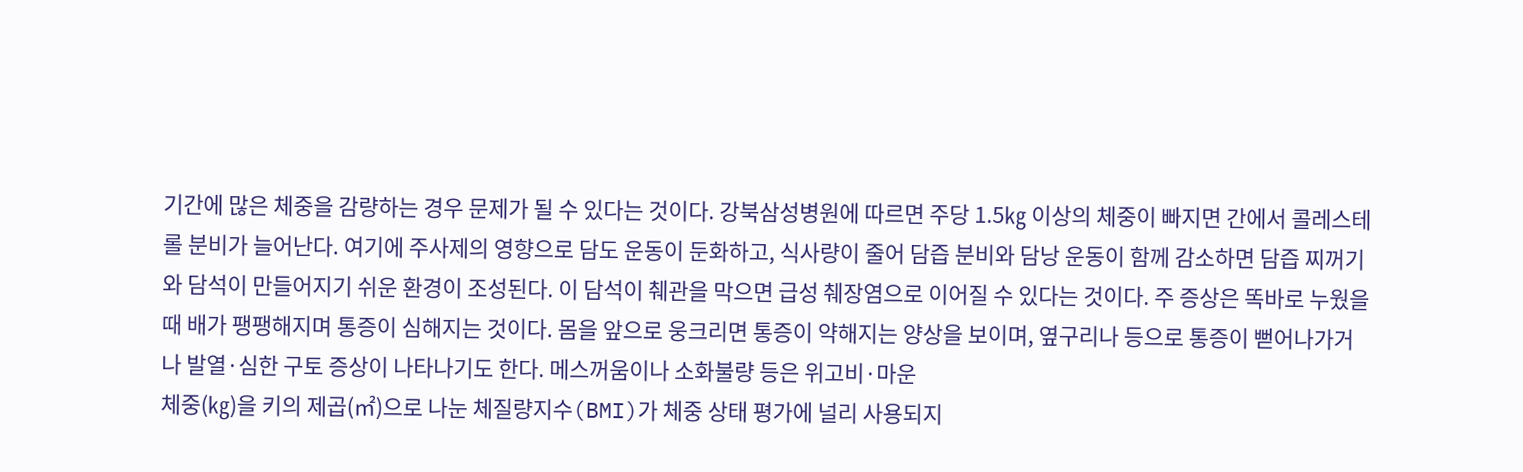기간에 많은 체중을 감량하는 경우 문제가 될 수 있다는 것이다. 강북삼성병원에 따르면 주당 1.5㎏ 이상의 체중이 빠지면 간에서 콜레스테롤 분비가 늘어난다. 여기에 주사제의 영향으로 담도 운동이 둔화하고, 식사량이 줄어 담즙 분비와 담낭 운동이 함께 감소하면 담즙 찌꺼기와 담석이 만들어지기 쉬운 환경이 조성된다. 이 담석이 췌관을 막으면 급성 췌장염으로 이어질 수 있다는 것이다. 주 증상은 똑바로 누웠을 때 배가 팽팽해지며 통증이 심해지는 것이다. 몸을 앞으로 웅크리면 통증이 약해지는 양상을 보이며, 옆구리나 등으로 통증이 뻗어나가거나 발열·심한 구토 증상이 나타나기도 한다. 메스꺼움이나 소화불량 등은 위고비·마운
체중(㎏)을 키의 제곱(㎡)으로 나눈 체질량지수(BMI)가 체중 상태 평가에 널리 사용되지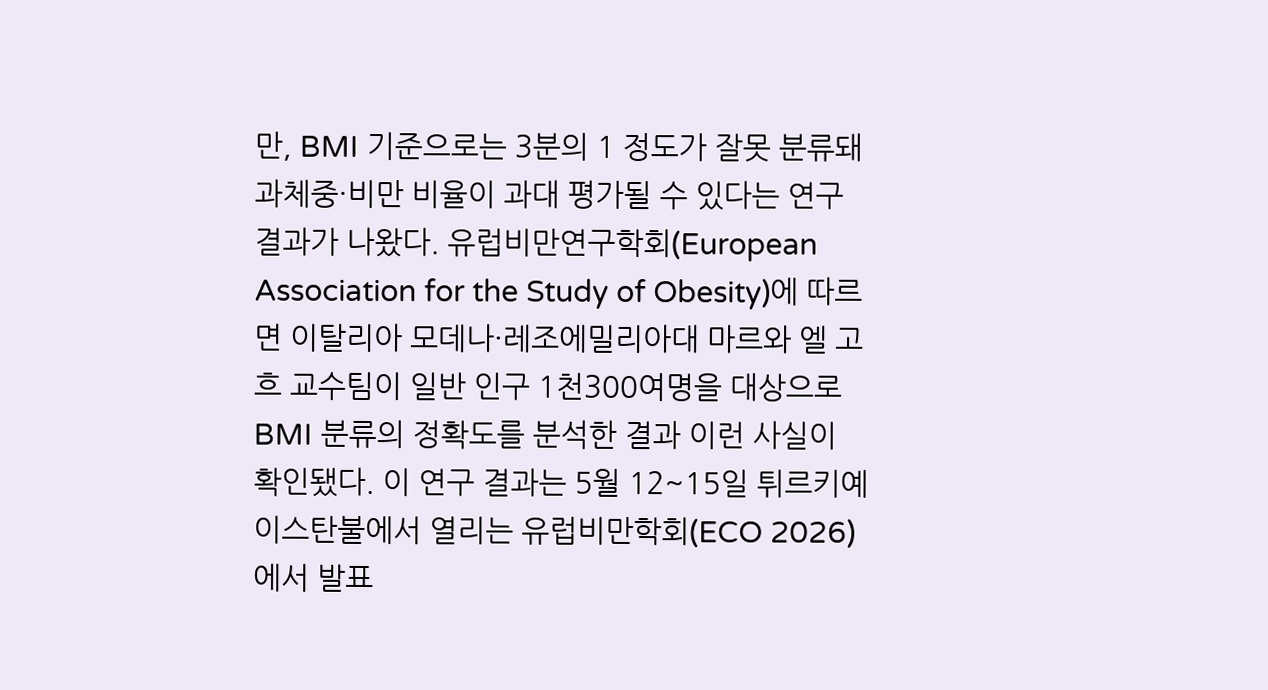만, BMI 기준으로는 3분의 1 정도가 잘못 분류돼 과체중·비만 비율이 과대 평가될 수 있다는 연구 결과가 나왔다. 유럽비만연구학회(European Association for the Study of Obesity)에 따르면 이탈리아 모데나·레조에밀리아대 마르와 엘 고흐 교수팀이 일반 인구 1천300여명을 대상으로 BMI 분류의 정확도를 분석한 결과 이런 사실이 확인됐다. 이 연구 결과는 5월 12~15일 튀르키예 이스탄불에서 열리는 유럽비만학회(ECO 2026)에서 발표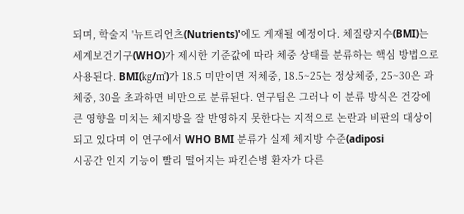되며, 학술지 '뉴트리언츠(Nutrients)'에도 게재될 예정이다. 체질량지수(BMI)는 세계보건기구(WHO)가 제시한 기준값에 따라 체중 상태를 분류하는 핵심 방법으로 사용된다. BMI(㎏/㎡)가 18.5 미만이면 저체중, 18.5~25는 정상체중, 25~30은 과체중, 30을 초과하면 비만으로 분류된다. 연구팀은 그러나 이 분류 방식은 건강에 큰 영향을 미치는 체지방을 잘 반영하지 못한다는 지적으로 논란과 비판의 대상이 되고 있다며 이 연구에서 WHO BMI 분류가 실제 체지방 수준(adiposi
시공간 인지 기능이 빨리 떨어지는 파킨슨병 환자가 다른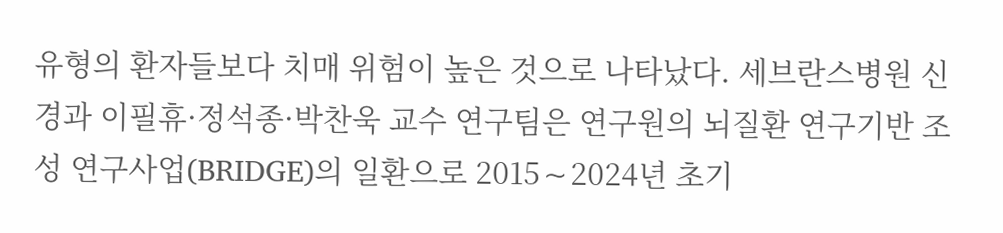유형의 환자들보다 치매 위험이 높은 것으로 나타났다. 세브란스병원 신경과 이필휴·정석종·박찬욱 교수 연구팀은 연구원의 뇌질환 연구기반 조성 연구사업(BRIDGE)의 일환으로 2015∼2024년 초기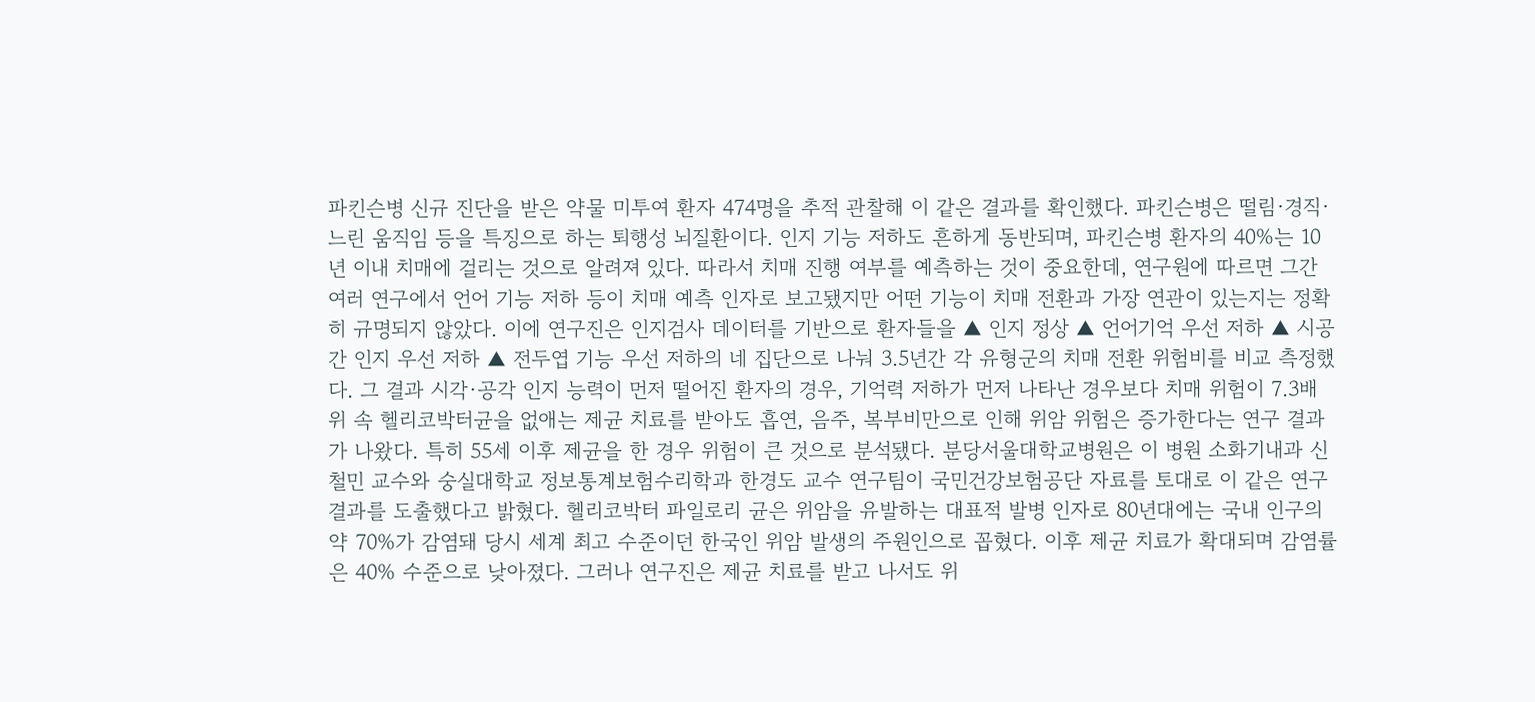파킨슨병 신규 진단을 받은 약물 미투여 환자 474명을 추적 관찰해 이 같은 결과를 확인했다. 파킨슨병은 떨림·경직·느린 움직임 등을 특징으로 하는 퇴행성 뇌질환이다. 인지 기능 저하도 흔하게 동반되며, 파킨슨병 환자의 40%는 10년 이내 치매에 걸리는 것으로 알려져 있다. 따라서 치매 진행 여부를 예측하는 것이 중요한데, 연구원에 따르면 그간 여러 연구에서 언어 기능 저하 등이 치매 예측 인자로 보고됐지만 어떤 기능이 치매 전환과 가장 연관이 있는지는 정확히 규명되지 않았다. 이에 연구진은 인지검사 데이터를 기반으로 환자들을 ▲ 인지 정상 ▲ 언어기억 우선 저하 ▲ 시공간 인지 우선 저하 ▲ 전두엽 기능 우선 저하의 네 집단으로 나눠 3.5년간 각 유형군의 치매 전환 위험비를 비교 측정했다. 그 결과 시각·공각 인지 능력이 먼저 떨어진 환자의 경우, 기억력 저하가 먼저 나타난 경우보다 치매 위험이 7.3배
위 속 헬리코박터균을 없애는 제균 치료를 받아도 흡연, 음주, 복부비만으로 인해 위암 위험은 증가한다는 연구 결과가 나왔다. 특히 55세 이후 제균을 한 경우 위험이 큰 것으로 분석됐다. 분당서울대학교병원은 이 병원 소화기내과 신철민 교수와 숭실대학교 정보통계보험수리학과 한경도 교수 연구팀이 국민건강보험공단 자료를 토대로 이 같은 연구 결과를 도출했다고 밝혔다. 헬리코박터 파일로리 균은 위암을 유발하는 대표적 발병 인자로 80년대에는 국내 인구의 약 70%가 감염돼 당시 세계 최고 수준이던 한국인 위암 발생의 주원인으로 꼽혔다. 이후 제균 치료가 확대되며 감염률은 40% 수준으로 낮아졌다. 그러나 연구진은 제균 치료를 받고 나서도 위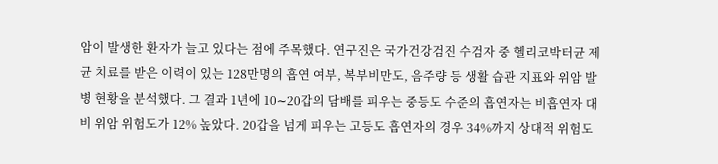암이 발생한 환자가 늘고 있다는 점에 주목했다. 연구진은 국가건강검진 수검자 중 헬리코박터균 제균 치료를 받은 이력이 있는 128만명의 흡연 여부, 복부비만도, 음주량 등 생활 습관 지표와 위암 발병 현황을 분석했다. 그 결과 1년에 10∼20갑의 담배를 피우는 중등도 수준의 흡연자는 비흡연자 대비 위암 위험도가 12% 높았다. 20갑을 넘게 피우는 고등도 흡연자의 경우 34%까지 상대적 위험도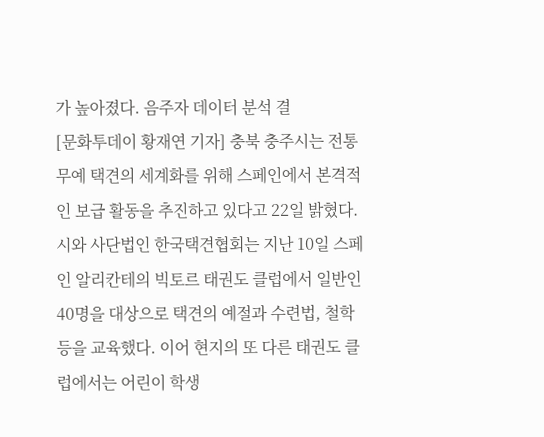가 높아졌다. 음주자 데이터 분석 결
[문화투데이 황재연 기자] 충북 충주시는 전통무예 택견의 세계화를 위해 스페인에서 본격적인 보급 활동을 추진하고 있다고 22일 밝혔다. 시와 사단법인 한국택견협회는 지난 10일 스페인 알리칸테의 빅토르 태권도 클럽에서 일반인 40명을 대상으로 택견의 예절과 수련법, 철학 등을 교육했다. 이어 현지의 또 다른 태권도 클럽에서는 어린이 학생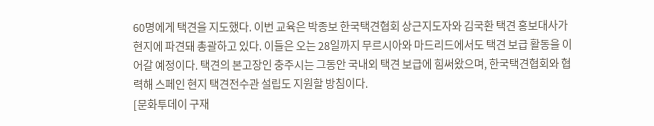60명에게 택견을 지도했다. 이번 교육은 박종보 한국택견협회 상근지도자와 김국환 택견 홍보대사가 현지에 파견돼 총괄하고 있다. 이들은 오는 28일까지 무르시아와 마드리드에서도 택견 보급 활동을 이어갈 예정이다. 택견의 본고장인 충주시는 그동안 국내외 택견 보급에 힘써왔으며, 한국택견협회와 협력해 스페인 현지 택견전수관 설립도 지원할 방침이다.
[문화투데이 구재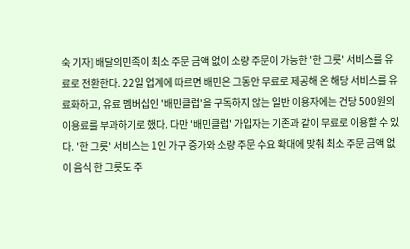숙 기자] 배달의민족이 최소 주문 금액 없이 소량 주문이 가능한 '한 그릇' 서비스를 유료로 전환한다. 22일 업계에 따르면 배민은 그동안 무료로 제공해 온 해당 서비스를 유료화하고, 유료 멤버십인 '배민클럽'을 구독하지 않는 일반 이용자에는 건당 500원의 이용료를 부과하기로 했다. 다만 '배민클럽' 가입자는 기존과 같이 무료로 이용할 수 있다. '한 그릇' 서비스는 1인 가구 증가와 소량 주문 수요 확대에 맞춰 최소 주문 금액 없이 음식 한 그릇도 주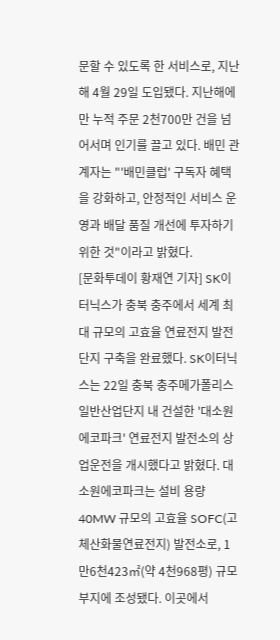문할 수 있도록 한 서비스로, 지난해 4월 29일 도입됐다. 지난해에만 누적 주문 2천700만 건을 넘어서며 인기를 끌고 있다. 배민 관계자는 "'배민클럽' 구독자 혜택을 강화하고, 안정적인 서비스 운영과 배달 품질 개선에 투자하기 위한 것"이라고 밝혔다.
[문화투데이 황재연 기자] SK이터닉스가 충북 충주에서 세계 최대 규모의 고효율 연료전지 발전단지 구축을 완료했다. SK이터닉스는 22일 충북 충주메가폴리스 일반산업단지 내 건설한 '대소원에코파크' 연료전지 발전소의 상업운전을 개시했다고 밝혔다. 대소원에코파크는 설비 용량 40MW 규모의 고효율 SOFC(고체산화물연료전지) 발전소로, 1만6천423㎡(약 4천968평) 규모 부지에 조성됐다. 이곳에서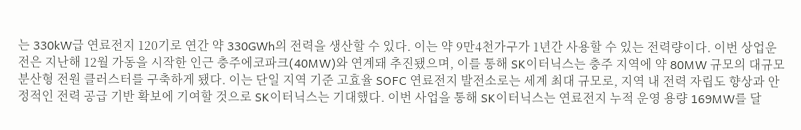는 330kW급 연료전지 120기로 연간 약 330GWh의 전력을 생산할 수 있다. 이는 약 9만4천가구가 1년간 사용할 수 있는 전력량이다. 이번 상업운전은 지난해 12월 가동을 시작한 인근 충주에코파크(40MW)와 연계돼 추진됐으며, 이를 통해 SK이터닉스는 충주 지역에 약 80MW 규모의 대규모 분산형 전원 클러스터를 구축하게 됐다. 이는 단일 지역 기준 고효율 SOFC 연료전지 발전소로는 세계 최대 규모로, 지역 내 전력 자립도 향상과 안정적인 전력 공급 기반 확보에 기여할 것으로 SK이터닉스는 기대했다. 이번 사업을 통해 SK이터닉스는 연료전지 누적 운영 용량 169MW를 달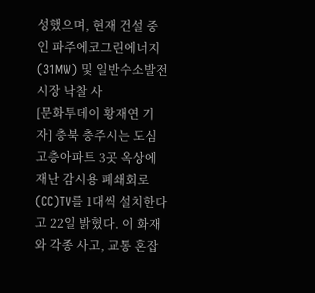성했으며, 현재 건설 중인 파주에코그린에너지(31MW) 및 일반수소발전시장 낙찰 사
[문화투데이 황재연 기자] 충북 충주시는 도심 고층아파트 3곳 옥상에 재난 감시용 폐쇄회로(CC)TV를 1대씩 설치한다고 22일 밝혔다. 이 화재와 각종 사고, 교통 혼잡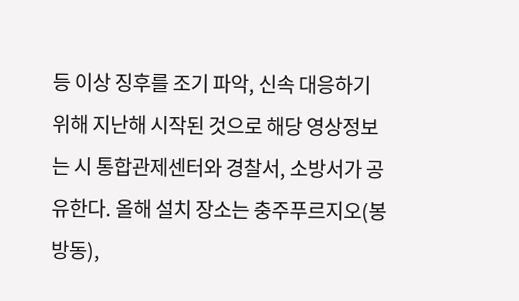등 이상 징후를 조기 파악, 신속 대응하기 위해 지난해 시작된 것으로 해당 영상정보는 시 통합관제센터와 경찰서, 소방서가 공유한다. 올해 설치 장소는 충주푸르지오(봉방동),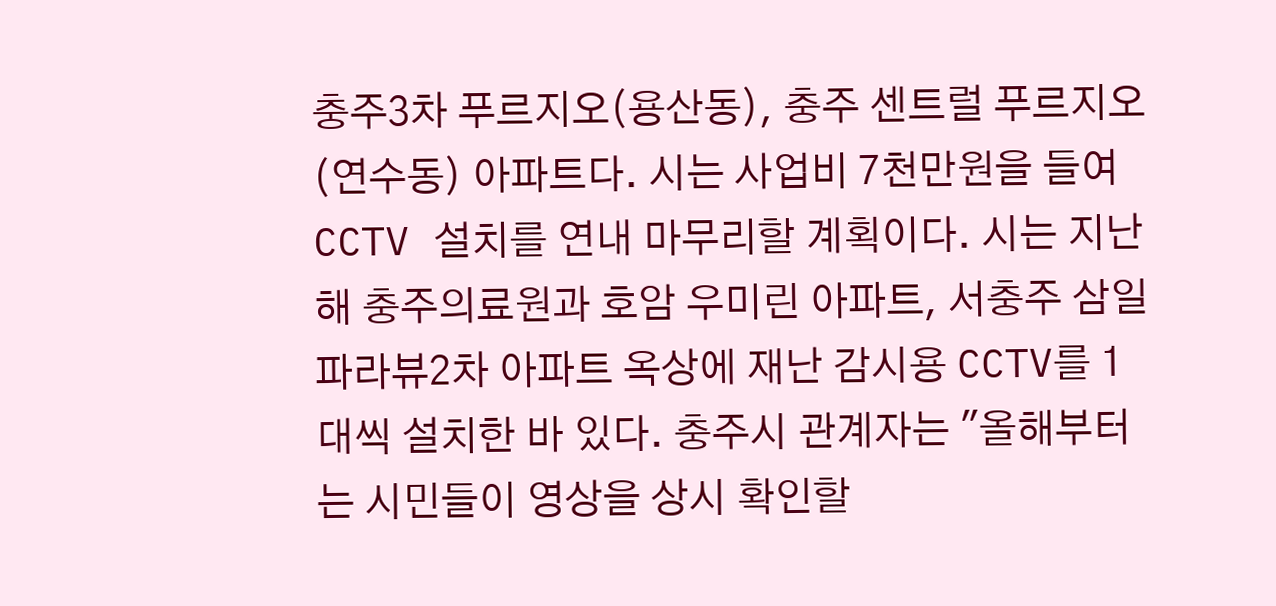충주3차 푸르지오(용산동), 충주 센트럴 푸르지오(연수동) 아파트다. 시는 사업비 7천만원을 들여 CCTV 설치를 연내 마무리할 계획이다. 시는 지난해 충주의료원과 호암 우미린 아파트, 서충주 삼일파라뷰2차 아파트 옥상에 재난 감시용 CCTV를 1대씩 설치한 바 있다. 충주시 관계자는 "올해부터는 시민들이 영상을 상시 확인할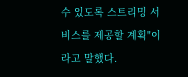수 있도록 스트리밍 서비스를 제공할 계획"이라고 말했다.